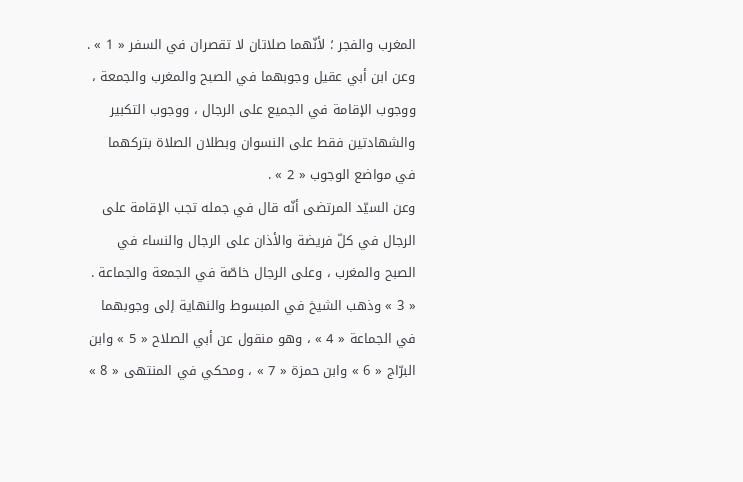المغرب والفجر ؛ لأنّهما صلاتان لا تقصران في السفر « 1 » .
وعن ابن أبي عقيل وجوبهما في الصبح والمغرب والجمعة ، ووجوب الإقامة في الجميع على الرجال ، ووجوب التكبير والشهادتين فقط على النسوان وبطلان الصلاة بتركهما في مواضع الوجوب « 2 » .
وعن السيّد المرتضى أنّه قال في جمله تجب الإقامة على الرجال في كلّ فريضة والأذان على الرجال والنساء في الصبح والمغرب ، وعلى الرجال خاصّة في الجمعة والجماعة . « 3 » وذهب الشيخ في المبسوط والنهاية إلى وجوبهما في الجماعة « 4 » ، وهو منقول عن أبي الصلاح « 5 » وابن البرّاج « 6 » وابن حمزة « 7 » ، ومحكي في المنتهى « 8 »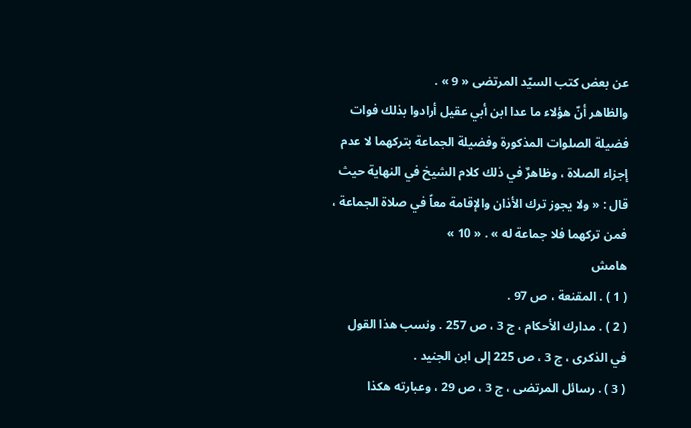عن بعض كتب السيّد المرتضى « 9 » .
والظاهر أنّ هؤلاء ما عدا ابن أبي عقيل أرادوا بذلك فوات فضيلة الصلوات المذكورة وفضيلة الجماعة بتركهما لا عدم إجزاء الصلاة ، وظاهرٌ في ذلك كلام الشيخ في النهاية حيث قال : « ولا يجوز ترك الأذان والإقامة معاً في صلاة الجماعة ، فمن تركهما فلا جماعة له » . « 10 »
هامش
( 1 ) . المقنعة ، ص 97 .
( 2 ) . مدارك الأحكام ، ج 3 ، ص 257 . ونسب هذا القول في الذكرى ، ج 3 ، ص 225 إلى ابن الجنيد .
( 3 ) . رسائل المرتضى ، ج 3 ، ص 29 ، وعبارته هكذا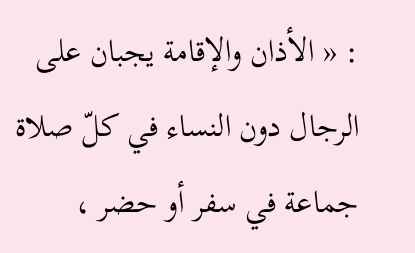: « الأذان والإقامة يجبان على الرجال دون النساء في كلّ صلاة جماعة في سفر أو حضر ،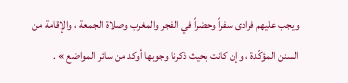ويجب عليهم فرادى سفراً وحضراً في الفجر والمغرب وصلاة الجمعة ، والإقامة من السنن المؤكّدة ، وإن كانت بحيث ذكرنا وجوبها أوكد من سائر المواضع » .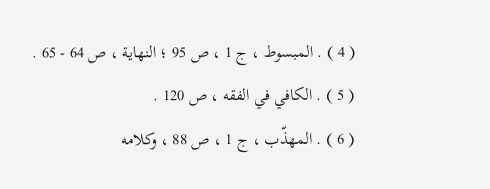( 4 ) . المبسوط ، ج 1 ، ص 95 ؛ النهاية ، ص 64 - 65 .
( 5 ) . الكافي في الفقه ، ص 120 .
( 6 ) . المهذّب ، ج 1 ، ص 88 ، وكلامه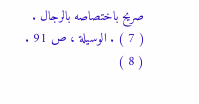صريح باختصاصه بالرجال .
( 7 ) . الوسيلة ، ص 91 .
( 8 )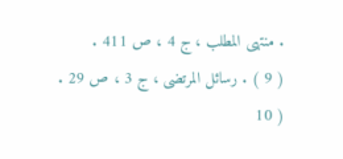. منتهى المطلب ، ج 4 ، ص 411 .
( 9 ) . رسائل المرتضى ، ج 3 ، ص 29 .
( 10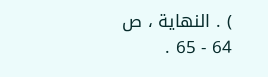) . النهاية ، ص 64 - 65 .